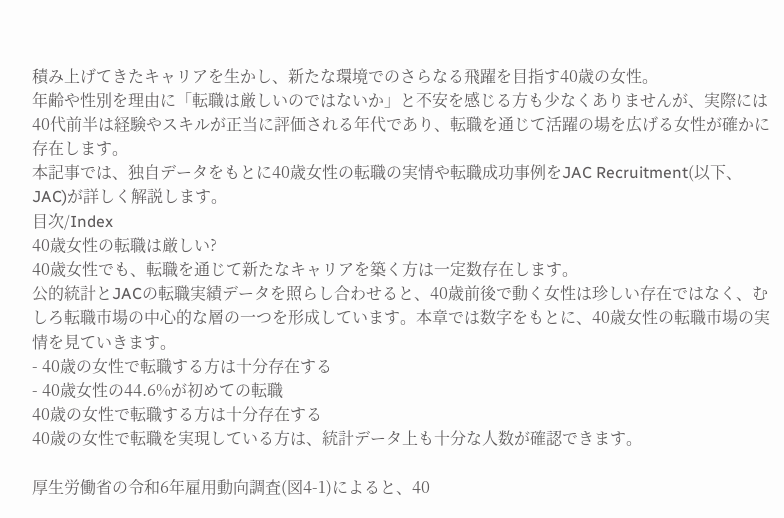積み上げてきたキャリアを生かし、新たな環境でのさらなる飛躍を目指す40歳の女性。
年齢や性別を理由に「転職は厳しいのではないか」と不安を感じる方も少なくありませんが、実際には40代前半は経験やスキルが正当に評価される年代であり、転職を通じて活躍の場を広げる女性が確かに存在します。
本記事では、独自データをもとに40歳女性の転職の実情や転職成功事例をJAC Recruitment(以下、JAC)が詳しく解説します。
目次/Index
40歳女性の転職は厳しい?
40歳女性でも、転職を通じて新たなキャリアを築く方は一定数存在します。
公的統計とJACの転職実績データを照らし合わせると、40歳前後で動く女性は珍しい存在ではなく、むしろ転職市場の中心的な層の一つを形成しています。本章では数字をもとに、40歳女性の転職市場の実情を見ていきます。
- 40歳の女性で転職する方は十分存在する
- 40歳女性の44.6%が初めての転職
40歳の女性で転職する方は十分存在する
40歳の女性で転職を実現している方は、統計データ上も十分な人数が確認できます。

厚生労働省の令和6年雇用動向調査(図4-1)によると、40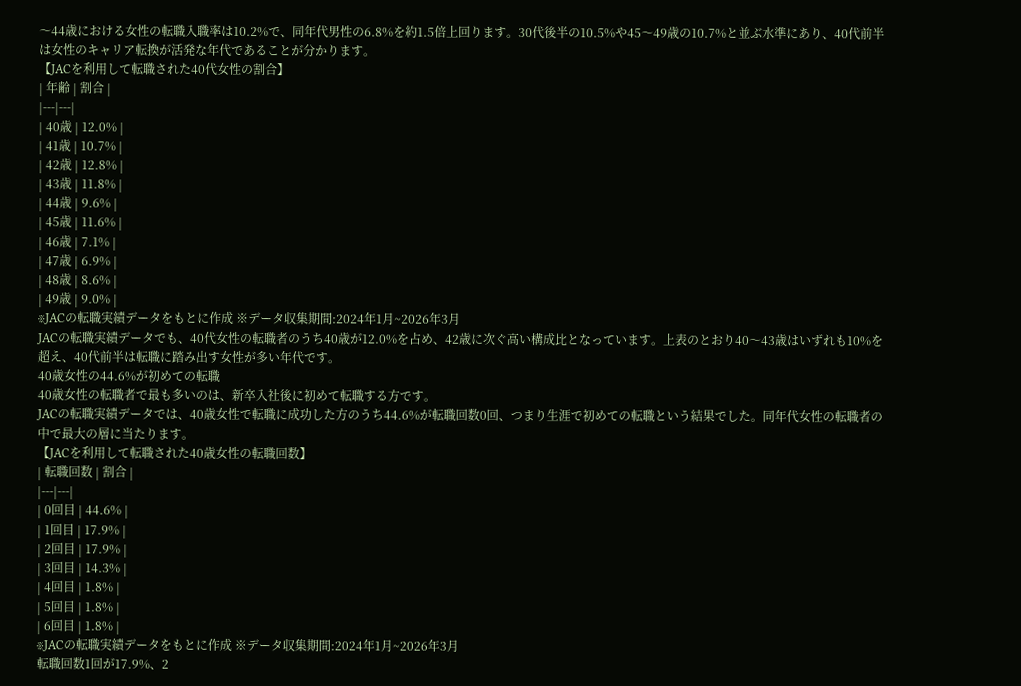〜44歳における女性の転職入職率は10.2%で、同年代男性の6.8%を約1.5倍上回ります。30代後半の10.5%や45〜49歳の10.7%と並ぶ水準にあり、40代前半は女性のキャリア転換が活発な年代であることが分かります。
【JACを利用して転職された40代女性の割合】
| 年齢 | 割合 |
|---|---|
| 40歳 | 12.0% |
| 41歳 | 10.7% |
| 42歳 | 12.8% |
| 43歳 | 11.8% |
| 44歳 | 9.6% |
| 45歳 | 11.6% |
| 46歳 | 7.1% |
| 47歳 | 6.9% |
| 48歳 | 8.6% |
| 49歳 | 9.0% |
※JACの転職実績データをもとに作成 ※データ収集期間:2024年1月~2026年3月
JACの転職実績データでも、40代女性の転職者のうち40歳が12.0%を占め、42歳に次ぐ高い構成比となっています。上表のとおり40〜43歳はいずれも10%を超え、40代前半は転職に踏み出す女性が多い年代です。
40歳女性の44.6%が初めての転職
40歳女性の転職者で最も多いのは、新卒入社後に初めて転職する方です。
JACの転職実績データでは、40歳女性で転職に成功した方のうち44.6%が転職回数0回、つまり生涯で初めての転職という結果でした。同年代女性の転職者の中で最大の層に当たります。
【JACを利用して転職された40歳女性の転職回数】
| 転職回数 | 割合 |
|---|---|
| 0回目 | 44.6% |
| 1回目 | 17.9% |
| 2回目 | 17.9% |
| 3回目 | 14.3% |
| 4回目 | 1.8% |
| 5回目 | 1.8% |
| 6回目 | 1.8% |
※JACの転職実績データをもとに作成 ※データ収集期間:2024年1月~2026年3月
転職回数1回が17.9%、2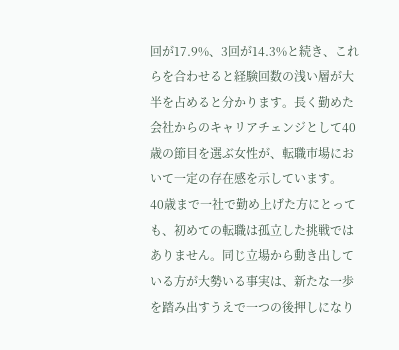回が17.9%、3回が14.3%と続き、これらを合わせると経験回数の浅い層が大半を占めると分かります。長く勤めた会社からのキャリアチェンジとして40歳の節目を選ぶ女性が、転職市場において一定の存在感を示しています。
40歳まで一社で勤め上げた方にとっても、初めての転職は孤立した挑戦ではありません。同じ立場から動き出している方が大勢いる事実は、新たな一歩を踏み出すうえで一つの後押しになり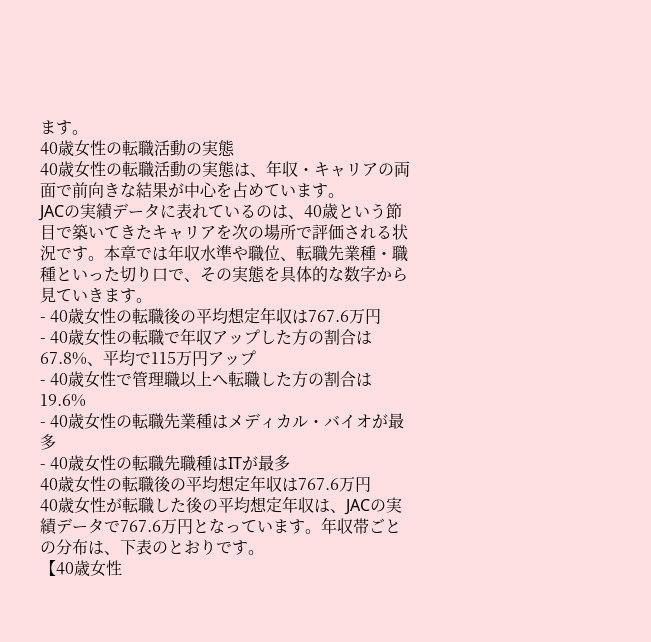ます。
40歳女性の転職活動の実態
40歳女性の転職活動の実態は、年収・キャリアの両面で前向きな結果が中心を占めています。
JACの実績データに表れているのは、40歳という節目で築いてきたキャリアを次の場所で評価される状況です。本章では年収水準や職位、転職先業種・職種といった切り口で、その実態を具体的な数字から見ていきます。
- 40歳女性の転職後の平均想定年収は767.6万円
- 40歳女性の転職で年収アップした方の割合は67.8%、平均で115万円アップ
- 40歳女性で管理職以上へ転職した方の割合は19.6%
- 40歳女性の転職先業種はメディカル・バイオが最多
- 40歳女性の転職先職種はITが最多
40歳女性の転職後の平均想定年収は767.6万円
40歳女性が転職した後の平均想定年収は、JACの実績データで767.6万円となっています。年収帯ごとの分布は、下表のとおりです。
【40歳女性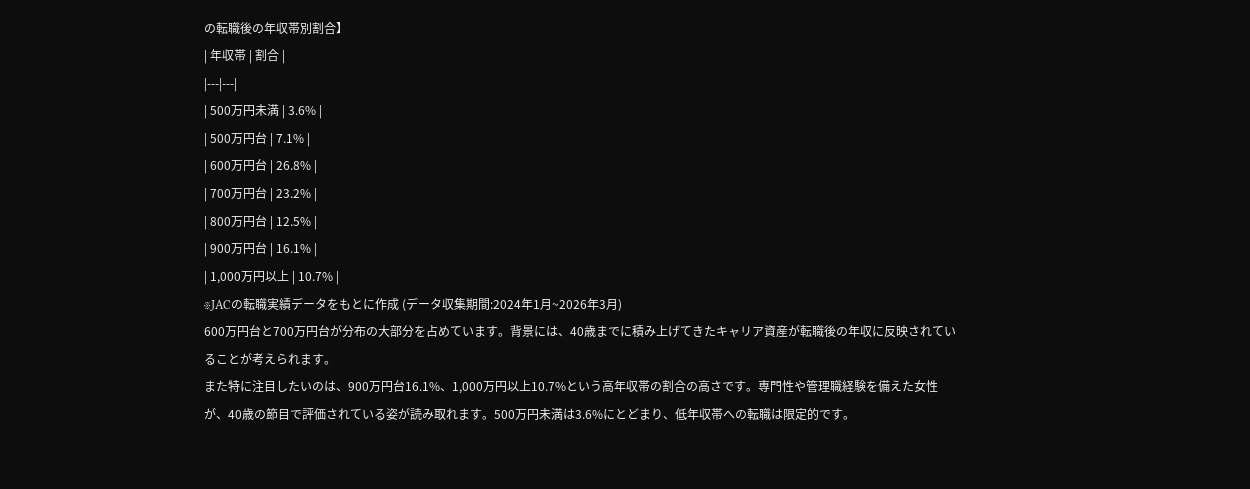の転職後の年収帯別割合】
| 年収帯 | 割合 |
|---|---|
| 500万円未満 | 3.6% |
| 500万円台 | 7.1% |
| 600万円台 | 26.8% |
| 700万円台 | 23.2% |
| 800万円台 | 12.5% |
| 900万円台 | 16.1% |
| 1,000万円以上 | 10.7% |
※JACの転職実績データをもとに作成 (データ収集期間:2024年1月~2026年3月)
600万円台と700万円台が分布の大部分を占めています。背景には、40歳までに積み上げてきたキャリア資産が転職後の年収に反映されていることが考えられます。
また特に注目したいのは、900万円台16.1%、1,000万円以上10.7%という高年収帯の割合の高さです。専門性や管理職経験を備えた女性が、40歳の節目で評価されている姿が読み取れます。500万円未満は3.6%にとどまり、低年収帯への転職は限定的です。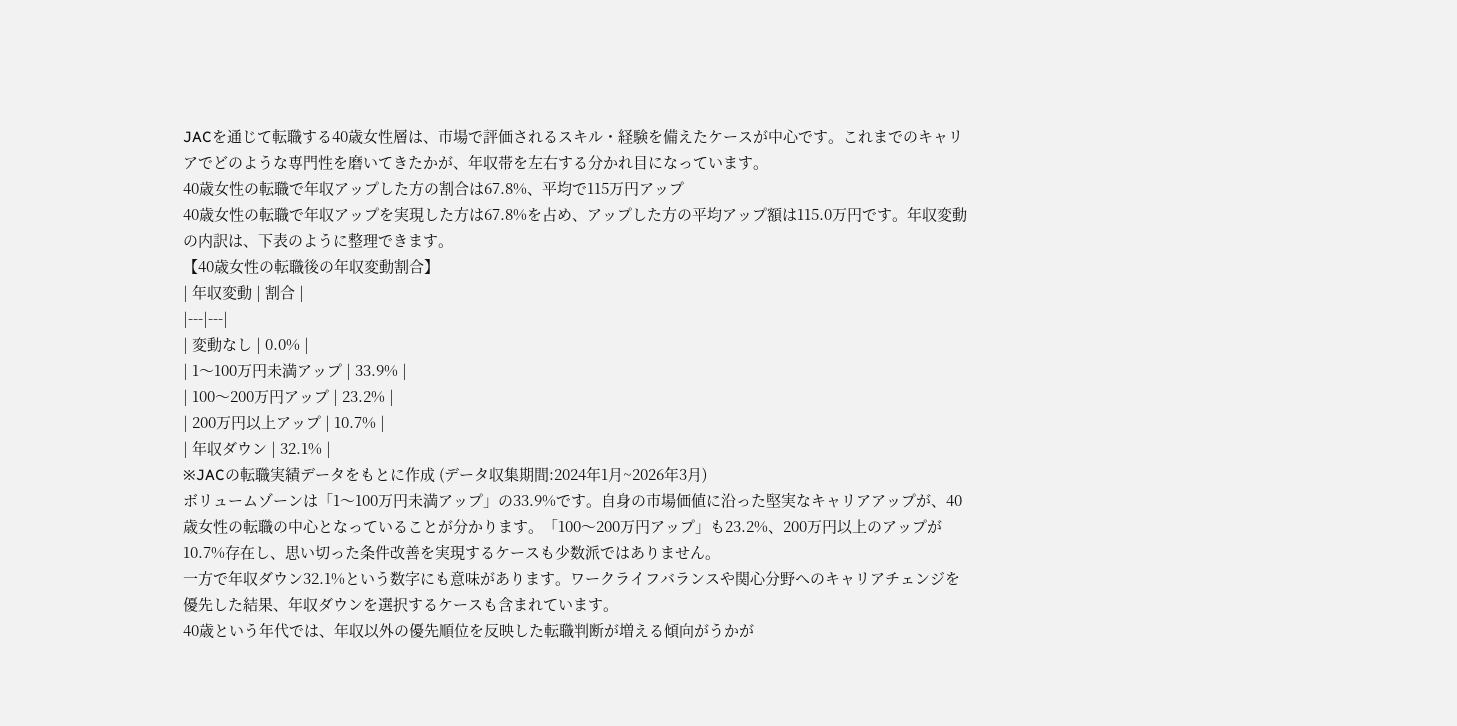JACを通じて転職する40歳女性層は、市場で評価されるスキル・経験を備えたケースが中心です。これまでのキャリアでどのような専門性を磨いてきたかが、年収帯を左右する分かれ目になっています。
40歳女性の転職で年収アップした方の割合は67.8%、平均で115万円アップ
40歳女性の転職で年収アップを実現した方は67.8%を占め、アップした方の平均アップ額は115.0万円です。年収変動の内訳は、下表のように整理できます。
【40歳女性の転職後の年収変動割合】
| 年収変動 | 割合 |
|---|---|
| 変動なし | 0.0% |
| 1〜100万円未満アップ | 33.9% |
| 100〜200万円アップ | 23.2% |
| 200万円以上アップ | 10.7% |
| 年収ダウン | 32.1% |
※JACの転職実績データをもとに作成 (データ収集期間:2024年1月~2026年3月)
ボリュームゾーンは「1〜100万円未満アップ」の33.9%です。自身の市場価値に沿った堅実なキャリアアップが、40歳女性の転職の中心となっていることが分かります。「100〜200万円アップ」も23.2%、200万円以上のアップが10.7%存在し、思い切った条件改善を実現するケースも少数派ではありません。
一方で年収ダウン32.1%という数字にも意味があります。ワークライフバランスや関心分野へのキャリアチェンジを優先した結果、年収ダウンを選択するケースも含まれています。
40歳という年代では、年収以外の優先順位を反映した転職判断が増える傾向がうかが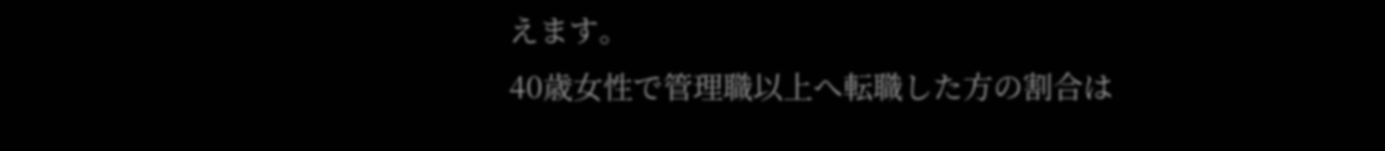えます。
40歳女性で管理職以上へ転職した方の割合は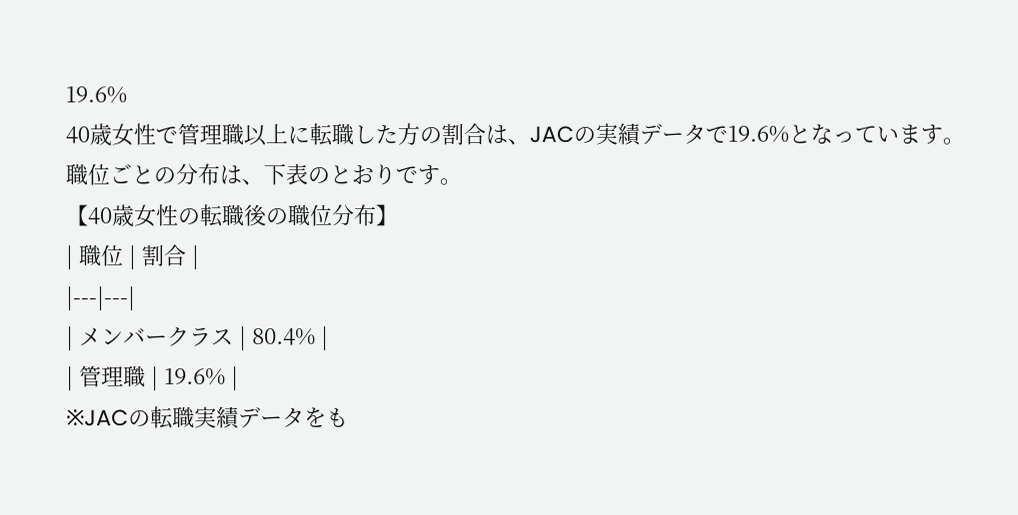19.6%
40歳女性で管理職以上に転職した方の割合は、JACの実績データで19.6%となっています。職位ごとの分布は、下表のとおりです。
【40歳女性の転職後の職位分布】
| 職位 | 割合 |
|---|---|
| メンバークラス | 80.4% |
| 管理職 | 19.6% |
※JACの転職実績データをも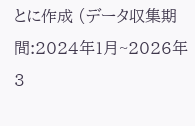とに作成 (データ収集期間:2024年1月~2026年3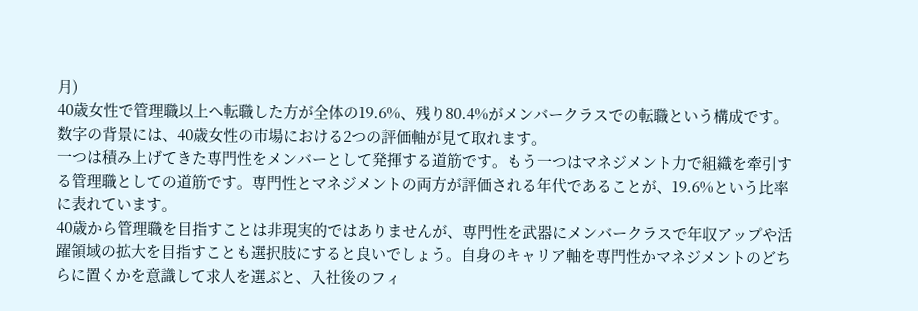月)
40歳女性で管理職以上へ転職した方が全体の19.6%、残り80.4%がメンバークラスでの転職という構成です。数字の背景には、40歳女性の市場における2つの評価軸が見て取れます。
一つは積み上げてきた専門性をメンバーとして発揮する道筋です。もう一つはマネジメント力で組織を牽引する管理職としての道筋です。専門性とマネジメントの両方が評価される年代であることが、19.6%という比率に表れています。
40歳から管理職を目指すことは非現実的ではありませんが、専門性を武器にメンバークラスで年収アップや活躍領域の拡大を目指すことも選択肢にすると良いでしょう。自身のキャリア軸を専門性かマネジメントのどちらに置くかを意識して求人を選ぶと、入社後のフィ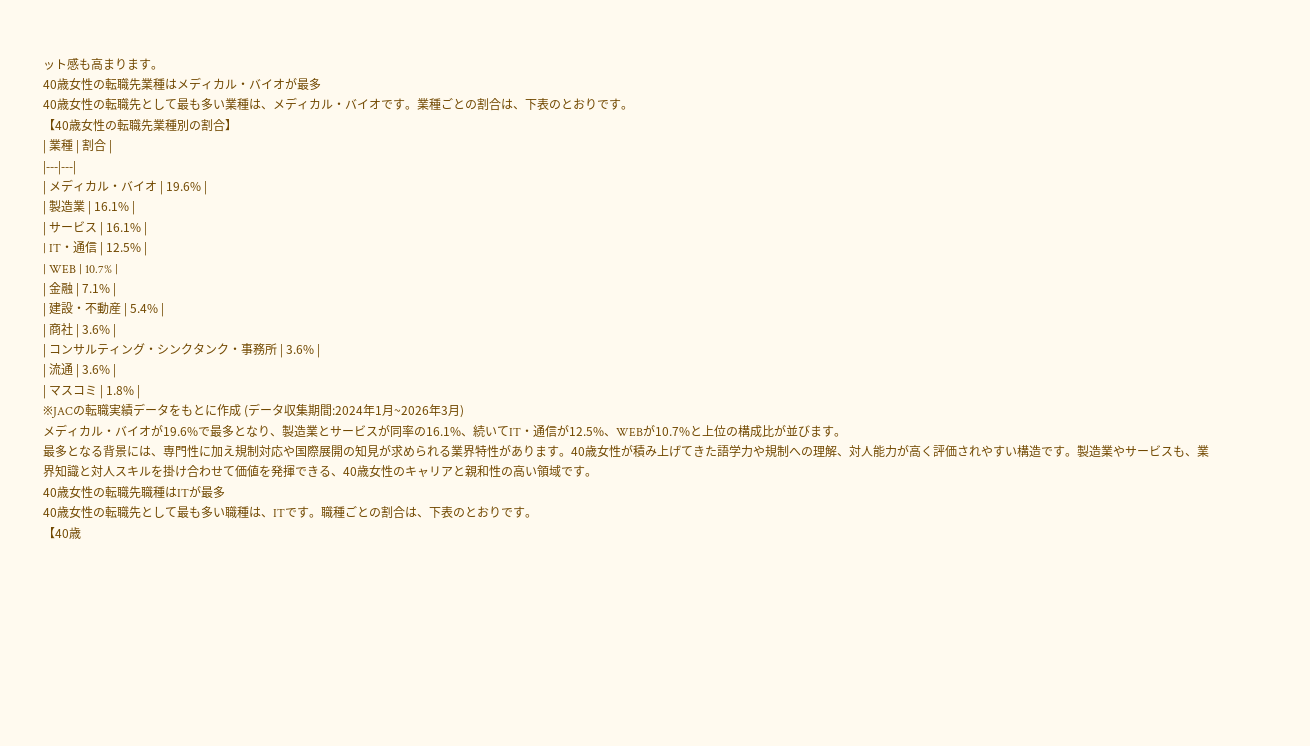ット感も高まります。
40歳女性の転職先業種はメディカル・バイオが最多
40歳女性の転職先として最も多い業種は、メディカル・バイオです。業種ごとの割合は、下表のとおりです。
【40歳女性の転職先業種別の割合】
| 業種 | 割合 |
|---|---|
| メディカル・バイオ | 19.6% |
| 製造業 | 16.1% |
| サービス | 16.1% |
| IT・通信 | 12.5% |
| WEB | 10.7% |
| 金融 | 7.1% |
| 建設・不動産 | 5.4% |
| 商社 | 3.6% |
| コンサルティング・シンクタンク・事務所 | 3.6% |
| 流通 | 3.6% |
| マスコミ | 1.8% |
※JACの転職実績データをもとに作成 (データ収集期間:2024年1月~2026年3月)
メディカル・バイオが19.6%で最多となり、製造業とサービスが同率の16.1%、続いてIT・通信が12.5%、WEBが10.7%と上位の構成比が並びます。
最多となる背景には、専門性に加え規制対応や国際展開の知見が求められる業界特性があります。40歳女性が積み上げてきた語学力や規制への理解、対人能力が高く評価されやすい構造です。製造業やサービスも、業界知識と対人スキルを掛け合わせて価値を発揮できる、40歳女性のキャリアと親和性の高い領域です。
40歳女性の転職先職種はITが最多
40歳女性の転職先として最も多い職種は、ITです。職種ごとの割合は、下表のとおりです。
【40歳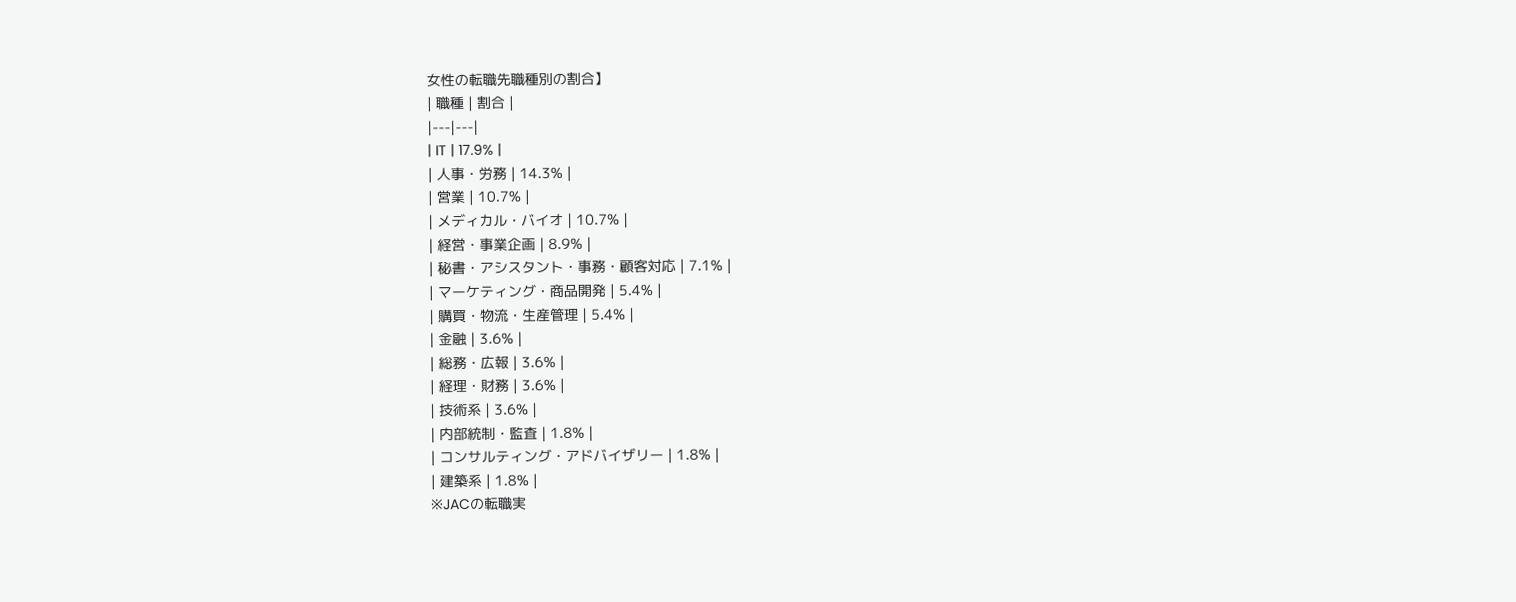女性の転職先職種別の割合】
| 職種 | 割合 |
|---|---|
| IT | 17.9% |
| 人事・労務 | 14.3% |
| 営業 | 10.7% |
| メディカル・バイオ | 10.7% |
| 経営・事業企画 | 8.9% |
| 秘書・アシスタント・事務・顧客対応 | 7.1% |
| マーケティング・商品開発 | 5.4% |
| 購買・物流・生産管理 | 5.4% |
| 金融 | 3.6% |
| 総務・広報 | 3.6% |
| 経理・財務 | 3.6% |
| 技術系 | 3.6% |
| 内部統制・監査 | 1.8% |
| コンサルティング・アドバイザリー | 1.8% |
| 建築系 | 1.8% |
※JACの転職実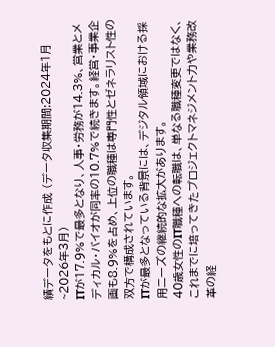績データをもとに作成 (データ収集期間:2024年1月~2026年3月)
ITが17.9%で最多となり、人事・労務が14.3%、営業とメディカル・バイオが同率の10.7%で続きます。経営・事業企画も8.9%を占め、上位の職種は専門性とゼネラリスト性の双方で構成されています。
ITが最多となっている背景には、デジタル領域における採用ニーズの継続的な拡大があります。
40歳女性のIT職種への転職は、単なる職種変更ではなく、これまでに培ってきたプロジェクトマネジメント力や業務改革の経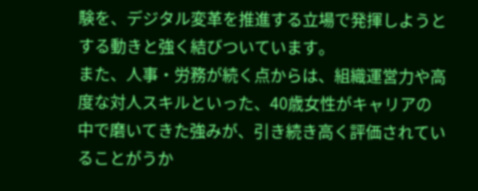験を、デジタル変革を推進する立場で発揮しようとする動きと強く結びついています。
また、人事・労務が続く点からは、組織運営力や高度な対人スキルといった、40歳女性がキャリアの中で磨いてきた強みが、引き続き高く評価されていることがうか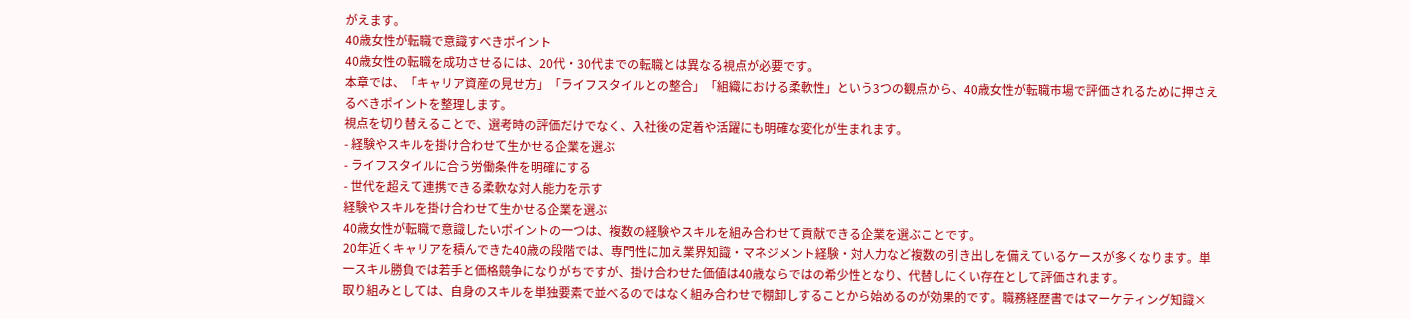がえます。
40歳女性が転職で意識すべきポイント
40歳女性の転職を成功させるには、20代・30代までの転職とは異なる視点が必要です。
本章では、「キャリア資産の見せ方」「ライフスタイルとの整合」「組織における柔軟性」という3つの観点から、40歳女性が転職市場で評価されるために押さえるべきポイントを整理します。
視点を切り替えることで、選考時の評価だけでなく、入社後の定着や活躍にも明確な変化が生まれます。
- 経験やスキルを掛け合わせて生かせる企業を選ぶ
- ライフスタイルに合う労働条件を明確にする
- 世代を超えて連携できる柔軟な対人能力を示す
経験やスキルを掛け合わせて生かせる企業を選ぶ
40歳女性が転職で意識したいポイントの一つは、複数の経験やスキルを組み合わせて貢献できる企業を選ぶことです。
20年近くキャリアを積んできた40歳の段階では、専門性に加え業界知識・マネジメント経験・対人力など複数の引き出しを備えているケースが多くなります。単一スキル勝負では若手と価格競争になりがちですが、掛け合わせた価値は40歳ならではの希少性となり、代替しにくい存在として評価されます。
取り組みとしては、自身のスキルを単独要素で並べるのではなく組み合わせで棚卸しすることから始めるのが効果的です。職務経歴書ではマーケティング知識×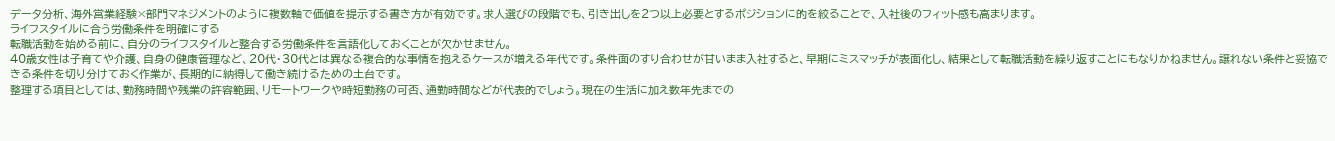データ分析、海外営業経験×部門マネジメントのように複数軸で価値を提示する書き方が有効です。求人選びの段階でも、引き出しを2つ以上必要とするポジションに的を絞ることで、入社後のフィット感も高まります。
ライフスタイルに合う労働条件を明確にする
転職活動を始める前に、自分のライフスタイルと整合する労働条件を言語化しておくことが欠かせません。
40歳女性は子育てや介護、自身の健康管理など、20代・30代とは異なる複合的な事情を抱えるケースが増える年代です。条件面のすり合わせが甘いまま入社すると、早期にミスマッチが表面化し、結果として転職活動を繰り返すことにもなりかねません。譲れない条件と妥協できる条件を切り分けておく作業が、長期的に納得して働き続けるための土台です。
整理する項目としては、勤務時間や残業の許容範囲、リモートワークや時短勤務の可否、通勤時間などが代表的でしょう。現在の生活に加え数年先までの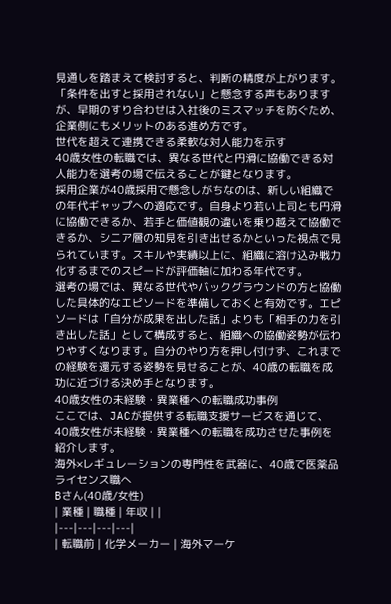見通しを踏まえて検討すると、判断の精度が上がります。「条件を出すと採用されない」と懸念する声もありますが、早期のすり合わせは入社後のミスマッチを防ぐため、企業側にもメリットのある進め方です。
世代を超えて連携できる柔軟な対人能力を示す
40歳女性の転職では、異なる世代と円滑に協働できる対人能力を選考の場で伝えることが鍵となります。
採用企業が40歳採用で懸念しがちなのは、新しい組織での年代ギャップへの適応です。自身より若い上司とも円滑に協働できるか、若手と価値観の違いを乗り越えて協働できるか、シニア層の知見を引き出せるかといった視点で見られています。スキルや実績以上に、組織に溶け込み戦力化するまでのスピードが評価軸に加わる年代です。
選考の場では、異なる世代やバックグラウンドの方と協働した具体的なエピソードを準備しておくと有効です。エピソードは「自分が成果を出した話」よりも「相手の力を引き出した話」として構成すると、組織への協働姿勢が伝わりやすくなります。自分のやり方を押し付けず、これまでの経験を還元する姿勢を見せることが、40歳の転職を成功に近づける決め手となります。
40歳女性の未経験・異業種への転職成功事例
ここでは、JACが提供する転職支援サービスを通じて、40歳女性が未経験・異業種への転職を成功させた事例を紹介します。
海外×レギュレーションの専門性を武器に、40歳で医薬品ライセンス職へ
Bさん(40歳/女性)
| 業種 | 職種 | 年収 | |
|---|---|---|---|
| 転職前 | 化学メーカー | 海外マーケ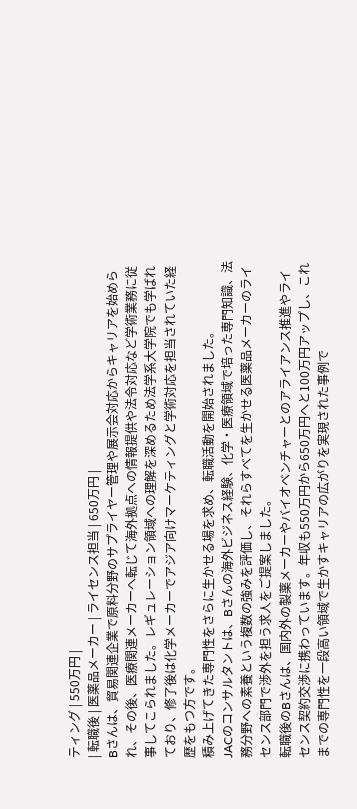ティング | 550万円 |
| 転職後 | 医薬品メーカー | ライセンス担当 | 650万円 |
Bさんは、貿易関連企業で原料分野のサプライヤー管理や展示会対応からキャリアを始められ、その後、医療関連メーカーへ転じて海外拠点への情報提供や法令対応など学術業務に従事してこられました。レギュレーション領域への理解を深めるため法学系大学院でも学ばれており、修了後は化学メーカーでアジア向けマーケティングと学術対応を担当されていた経歴をもつ方です。
積み上げてきた専門性をさらに生かせる場を求め、転職活動を開始されました。
JACのコンサルタントは、Bさんの海外ビジネス経験、化学・医療領域で培った専門知識、法務分野への素養という複数の強みを評価し、それらすべてを生かせる医薬品メーカーのライセンス部門で渉外を担う求人をご提案しました。
転職後のBさんは、国内外の製薬メーカーやバイオベンチャーとのアライアンス推進やライセンス契約交渉に携わっています。年収も550万円から650万円へと100万円アップし、これまでの専門性を一段高い領域で生かすキャリアの広がりを実現された事例で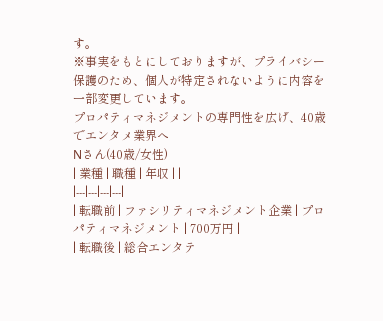す。
※事実をもとにしておりますが、プライバシー保護のため、個人が特定されないように内容を一部変更しています。
プロパティマネジメントの専門性を広げ、40歳でエンタメ業界へ
Nさん(40歳/女性)
| 業種 | 職種 | 年収 | |
|---|---|---|---|
| 転職前 | ファシリティマネジメント企業 | プロパティマネジメント | 700万円 |
| 転職後 | 総合エンタテ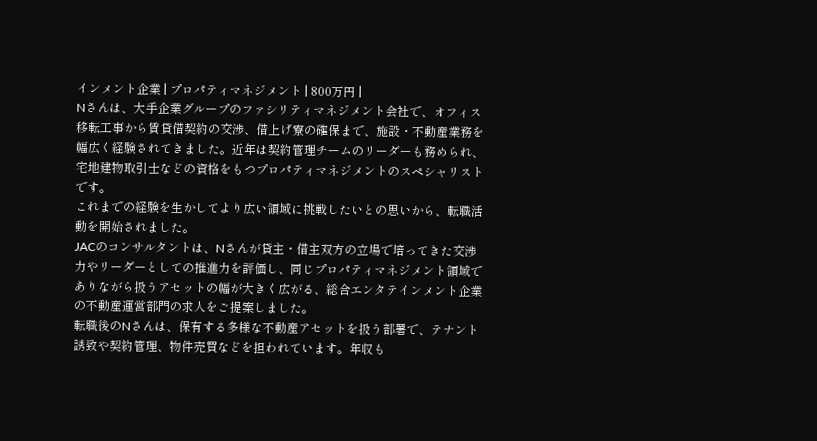インメント企業 | プロパティマネジメント | 800万円 |
Nさんは、大手企業グループのファシリティマネジメント会社で、オフィス移転工事から賃貸借契約の交渉、借上げ寮の確保まで、施設・不動産業務を幅広く経験されてきました。近年は契約管理チームのリーダーも務められ、宅地建物取引士などの資格をもつプロパティマネジメントのスペシャリストです。
これまでの経験を生かしてより広い領域に挑戦したいとの思いから、転職活動を開始されました。
JACのコンサルタントは、Nさんが貸主・借主双方の立場で培ってきた交渉力やリーダーとしての推進力を評価し、同じプロパティマネジメント領域でありながら扱うアセットの幅が大きく広がる、総合エンタテインメント企業の不動産運営部門の求人をご提案しました。
転職後のNさんは、保有する多様な不動産アセットを扱う部署で、テナント誘致や契約管理、物件売買などを担われています。年収も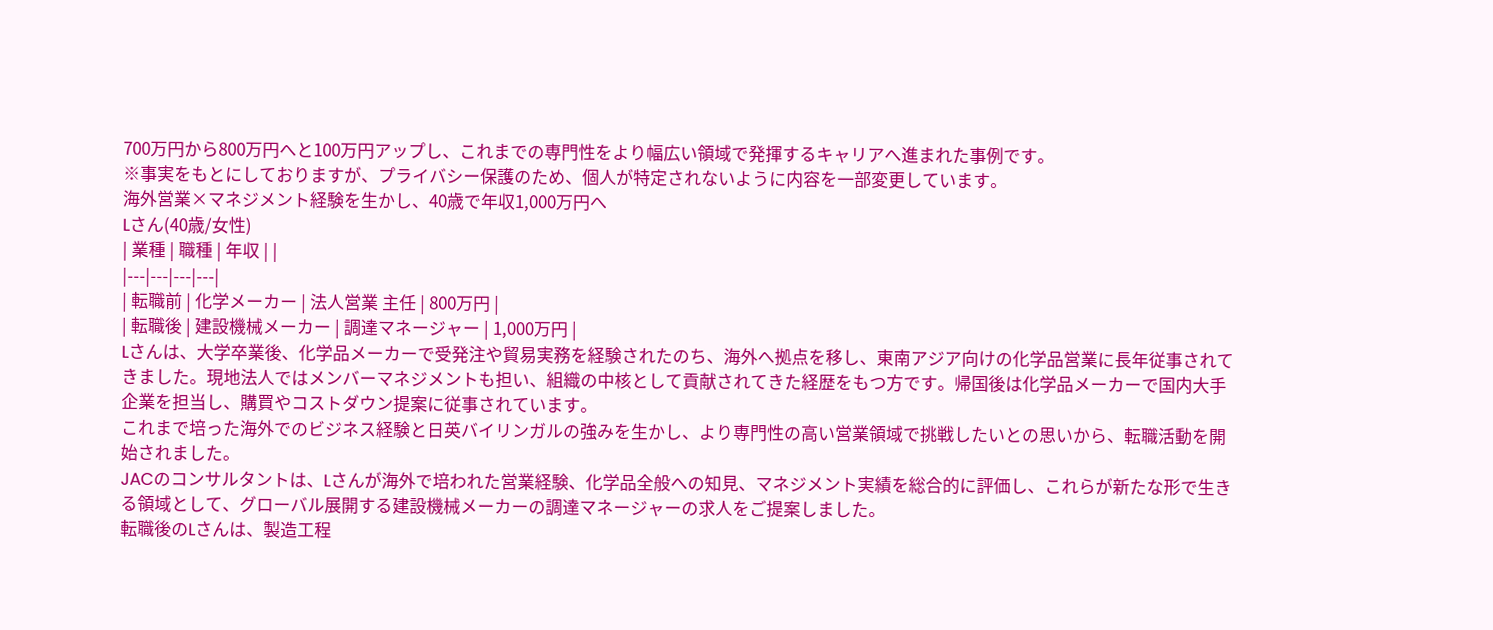700万円から800万円へと100万円アップし、これまでの専門性をより幅広い領域で発揮するキャリアへ進まれた事例です。
※事実をもとにしておりますが、プライバシー保護のため、個人が特定されないように内容を一部変更しています。
海外営業×マネジメント経験を生かし、40歳で年収1,000万円へ
Lさん(40歳/女性)
| 業種 | 職種 | 年収 | |
|---|---|---|---|
| 転職前 | 化学メーカー | 法人営業 主任 | 800万円 |
| 転職後 | 建設機械メーカー | 調達マネージャー | 1,000万円 |
Lさんは、大学卒業後、化学品メーカーで受発注や貿易実務を経験されたのち、海外へ拠点を移し、東南アジア向けの化学品営業に長年従事されてきました。現地法人ではメンバーマネジメントも担い、組織の中核として貢献されてきた経歴をもつ方です。帰国後は化学品メーカーで国内大手企業を担当し、購買やコストダウン提案に従事されています。
これまで培った海外でのビジネス経験と日英バイリンガルの強みを生かし、より専門性の高い営業領域で挑戦したいとの思いから、転職活動を開始されました。
JACのコンサルタントは、Lさんが海外で培われた営業経験、化学品全般への知見、マネジメント実績を総合的に評価し、これらが新たな形で生きる領域として、グローバル展開する建設機械メーカーの調達マネージャーの求人をご提案しました。
転職後のLさんは、製造工程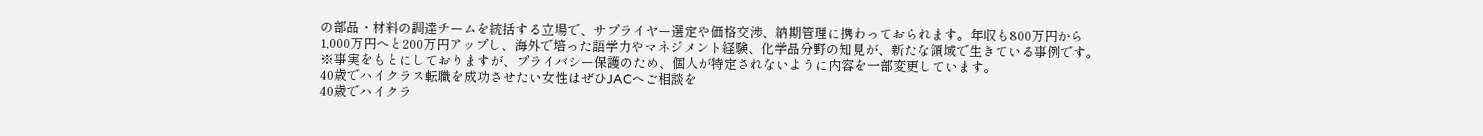の部品・材料の調達チームを統括する立場で、サプライヤー選定や価格交渉、納期管理に携わっておられます。年収も800万円から1,000万円へと200万円アップし、海外で培った語学力やマネジメント経験、化学品分野の知見が、新たな領域で生きている事例です。
※事実をもとにしておりますが、プライバシー保護のため、個人が特定されないように内容を一部変更しています。
40歳でハイクラス転職を成功させたい女性はぜひJACへご相談を
40歳でハイクラ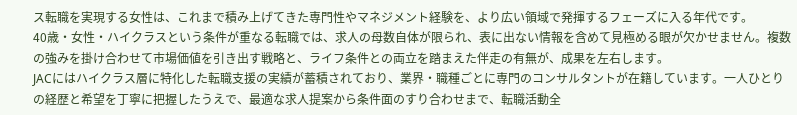ス転職を実現する女性は、これまで積み上げてきた専門性やマネジメント経験を、より広い領域で発揮するフェーズに入る年代です。
40歳・女性・ハイクラスという条件が重なる転職では、求人の母数自体が限られ、表に出ない情報を含めて見極める眼が欠かせません。複数の強みを掛け合わせて市場価値を引き出す戦略と、ライフ条件との両立を踏まえた伴走の有無が、成果を左右します。
JACにはハイクラス層に特化した転職支援の実績が蓄積されており、業界・職種ごとに専門のコンサルタントが在籍しています。一人ひとりの経歴と希望を丁寧に把握したうえで、最適な求人提案から条件面のすり合わせまで、転職活動全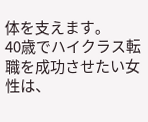体を支えます。
40歳でハイクラス転職を成功させたい女性は、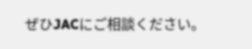ぜひJACにご相談ください。